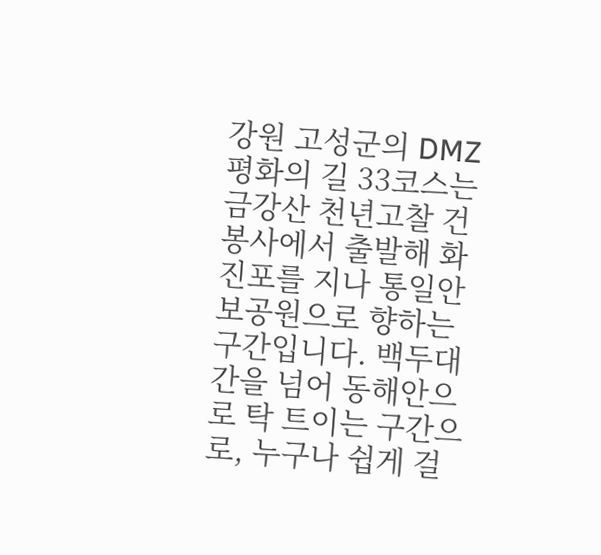강원 고성군의 DMZ 평화의 길 33코스는 금강산 천년고찰 건봉사에서 출발해 화진포를 지나 통일안보공원으로 향하는 구간입니다. 백두대간을 넘어 동해안으로 탁 트이는 구간으로, 누구나 쉽게 걸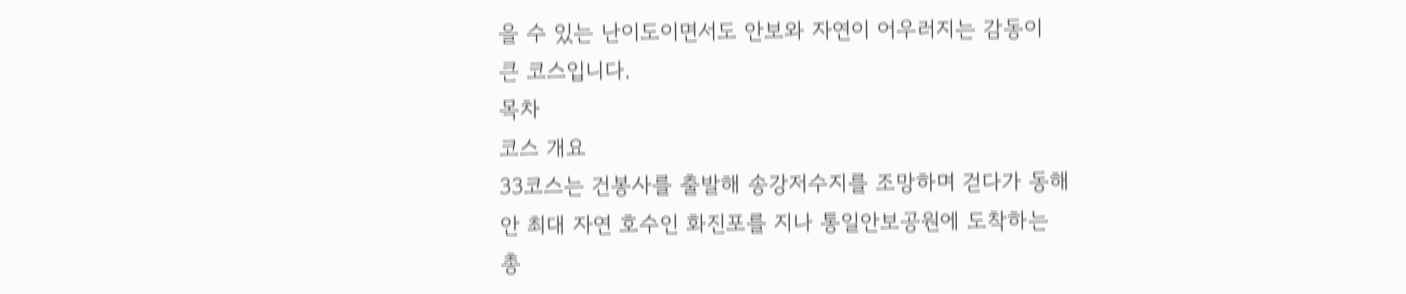을 수 있는 난이도이면서도 안보와 자연이 어우러지는 감동이 큰 코스입니다.
목차
코스 개요
33코스는 건봉사를 출발해 송강저수지를 조망하며 걷다가 동해안 최대 자연 호수인 화진포를 지나 통일안보공원에 도착하는 총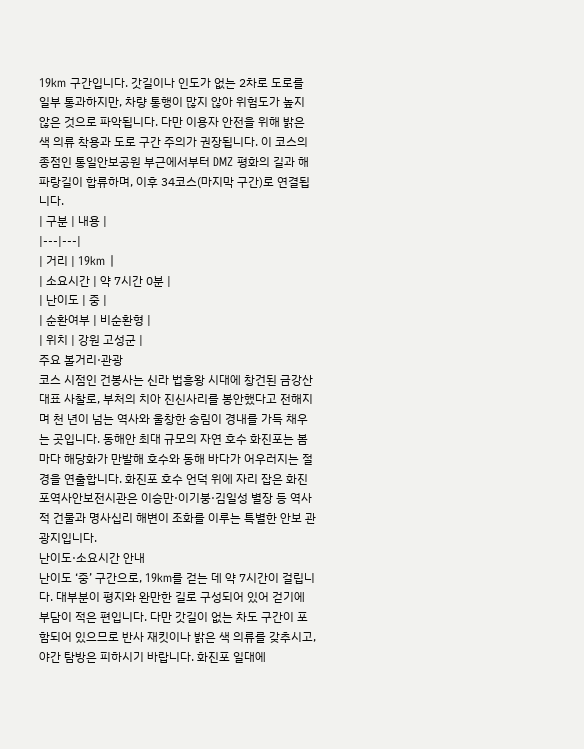19km 구간입니다. 갓길이나 인도가 없는 2차로 도로를 일부 통과하지만, 차량 통행이 많지 않아 위험도가 높지 않은 것으로 파악됩니다. 다만 이용자 안전을 위해 밝은 색 의류 착용과 도로 구간 주의가 권장됩니다. 이 코스의 종점인 통일안보공원 부근에서부터 DMZ 평화의 길과 해파랑길이 합류하며, 이후 34코스(마지막 구간)로 연결됩니다.
| 구분 | 내용 |
|---|---|
| 거리 | 19km |
| 소요시간 | 약 7시간 0분 |
| 난이도 | 중 |
| 순환여부 | 비순환형 |
| 위치 | 강원 고성군 |
주요 볼거리·관광
코스 시점인 건봉사는 신라 법흥왕 시대에 창건된 금강산 대표 사찰로, 부처의 치아 진신사리를 봉안했다고 전해지며 천 년이 넘는 역사와 울창한 송림이 경내를 가득 채우는 곳입니다. 동해안 최대 규모의 자연 호수 화진포는 봄마다 해당화가 만발해 호수와 동해 바다가 어우러지는 절경을 연출합니다. 화진포 호수 언덕 위에 자리 잡은 화진포역사안보전시관은 이승만·이기붕·김일성 별장 등 역사적 건물과 명사십리 해변이 조화를 이루는 특별한 안보 관광지입니다.
난이도·소요시간 안내
난이도 ‘중’ 구간으로, 19km를 걷는 데 약 7시간이 걸립니다. 대부분이 평지와 완만한 길로 구성되어 있어 걷기에 부담이 적은 편입니다. 다만 갓길이 없는 차도 구간이 포함되어 있으므로 반사 재킷이나 밝은 색 의류를 갖추시고, 야간 탐방은 피하시기 바랍니다. 화진포 일대에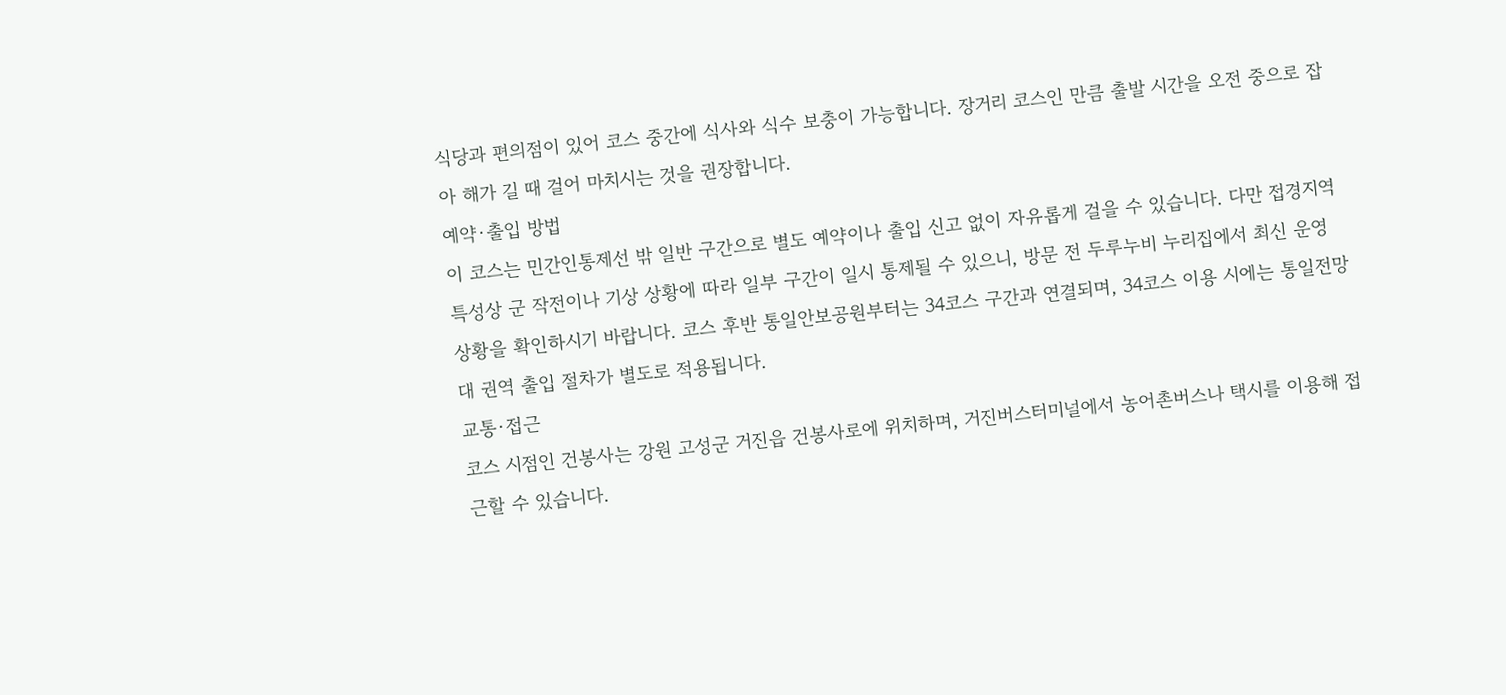식당과 편의점이 있어 코스 중간에 식사와 식수 보충이 가능합니다. 장거리 코스인 만큼 출발 시간을 오전 중으로 잡아 해가 길 때 걸어 마치시는 것을 권장합니다.
예약·출입 방법
이 코스는 민간인통제선 밖 일반 구간으로 별도 예약이나 출입 신고 없이 자유롭게 걸을 수 있습니다. 다만 접경지역 특성상 군 작전이나 기상 상황에 따라 일부 구간이 일시 통제될 수 있으니, 방문 전 두루누비 누리집에서 최신 운영 상황을 확인하시기 바랍니다. 코스 후반 통일안보공원부터는 34코스 구간과 연결되며, 34코스 이용 시에는 통일전망대 권역 출입 절차가 별도로 적용됩니다.
교통·접근
코스 시점인 건봉사는 강원 고성군 거진읍 건봉사로에 위치하며, 거진버스터미널에서 농어촌버스나 택시를 이용해 접근할 수 있습니다.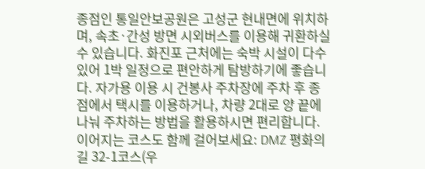종점인 통일안보공원은 고성군 현내면에 위치하며, 속초·간성 방면 시외버스를 이용해 귀환하실 수 있습니다. 화진포 근처에는 숙박 시설이 다수 있어 1박 일정으로 편안하게 탐방하기에 좋습니다. 자가용 이용 시 건봉사 주차장에 주차 후 종점에서 택시를 이용하거나, 차량 2대로 양 끝에 나눠 주차하는 방법을 활용하시면 편리합니다.
이어지는 코스도 함께 걸어보세요: DMZ 평화의 길 32-1코스(우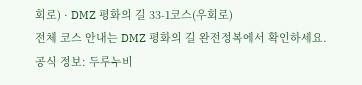회로) · DMZ 평화의 길 33-1코스(우회로)
전체 코스 안내는 DMZ 평화의 길 완전정복에서 확인하세요.
공식 정보: 두루누비